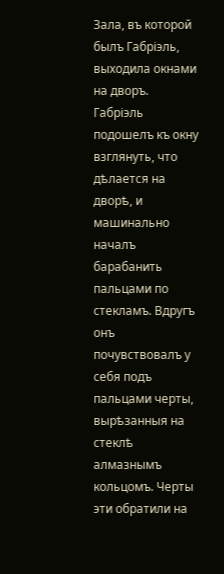Зала, въ которой былъ Габріэль, выходила окнами на дворъ. Габріэль подошелъ къ окну взглянуть, что дѣлается на дворѣ, и машинально началъ барабанить пальцами по стекламъ. Вдругъ онъ почувствовалъ у себя подъ пальцами черты, вырѣзанныя на стеклѣ алмазнымъ кольцомъ. Черты эти обратили на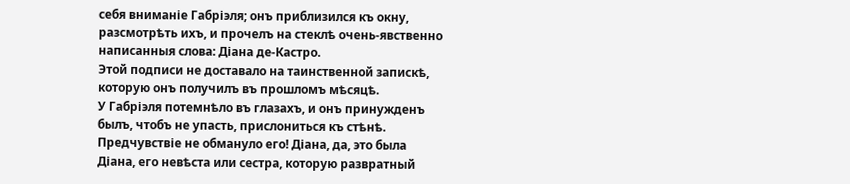себя вниманіе Габріэля; онъ приблизился къ окну, разсмотрѣть ихъ, и прочелъ на стеклѣ очень-явственно написанныя слова: Діана де-Кастро.
Этой подписи не доставало на таинственной запискѣ, которую онъ получилъ въ прошломъ мѣсяцѣ.
У Габріэля потемнѣло въ глазахъ, и онъ принужденъ былъ, чтобъ не упасть, прислониться къ стѣнѣ. Предчувствіе не обмануло его! Діана, да, это была Діана, его невѣста или сестра, которую развратный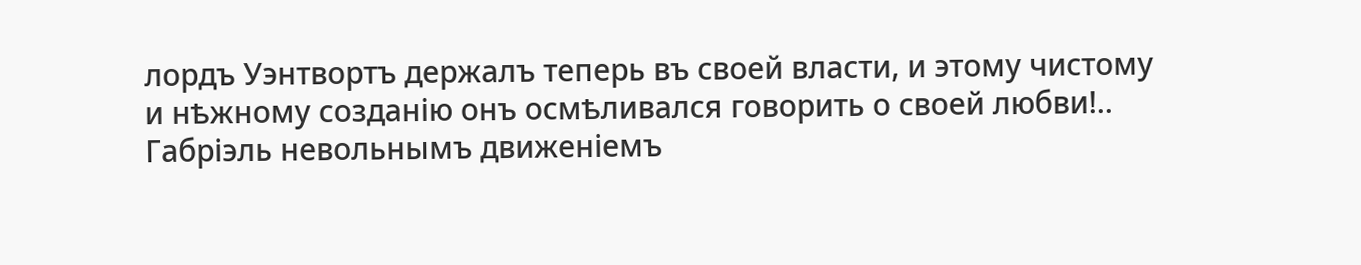лордъ Уэнтвортъ держалъ теперь въ своей власти, и этому чистому и нѣжному созданію онъ осмѣливался говорить о своей любви!..
Габріэль невольнымъ движеніемъ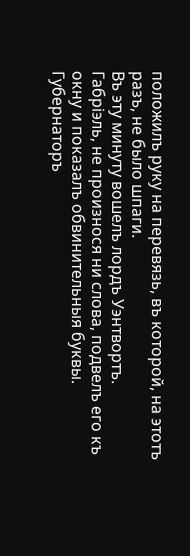положилъ руку на перевязь, въ которой, на этотъ разъ, не было шпаги.
Въ эту минуту вошелъ лордъ Уэнтвортъ.
Габріэль, не произнося ни слова, подвелъ его къ окну и показалъ обвинительныя буквы.
Губернаторъ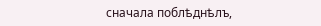сначала поблѣднѣлъ,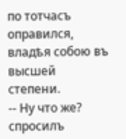по тотчасъ оправился, владѣя собою въ высшей степени.
-- Ну что же? спросилъ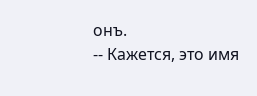онъ.
-- Кажется, это имя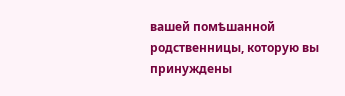вашей помѣшанной родственницы, которую вы принуждены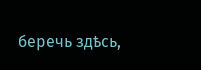беречь здѣсь,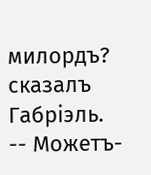милордъ? сказалъ Габріэль.
-- Можетъ-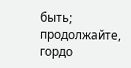быть; продолжайте, гордо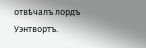отвѣчалъ лордъ Уэнтвортъ.